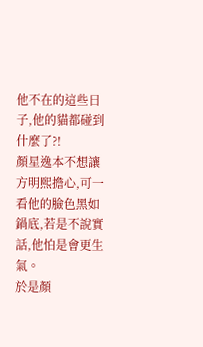他不在的這些日子,他的貓都碰到什麼了?!
顏星逸本不想讓方明熙擔心,可一看他的臉色黑如鍋底,若是不說實話,他怕是會更生氣。
於是顏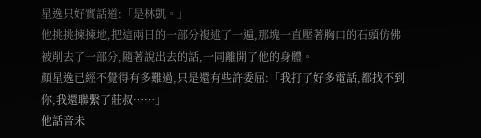星逸只好實話道:「是林凱。」
他挑挑揀揀地,把這兩日的一部分複述了一遍,那塊一直壓著胸口的石頭仿佛被削去了一部分,隨著說出去的話,一同離開了他的身體。
顏星逸已經不覺得有多難過,只是還有些許委屈:「我打了好多電話,都找不到你,我還聯繫了莊叔……」
他話音未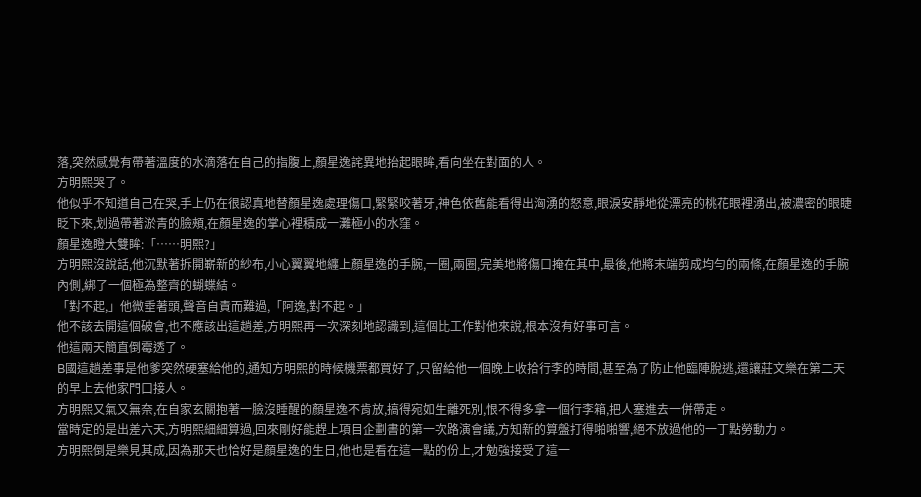落,突然感覺有帶著溫度的水滴落在自己的指腹上,顏星逸詫異地抬起眼眸,看向坐在對面的人。
方明熙哭了。
他似乎不知道自己在哭,手上仍在很認真地替顏星逸處理傷口,緊緊咬著牙,神色依舊能看得出洶湧的怒意,眼淚安靜地從漂亮的桃花眼裡湧出,被濃密的眼睫眨下來,划過帶著淤青的臉頰,在顏星逸的掌心裡積成一灘極小的水窪。
顏星逸瞪大雙眸:「……明熙?」
方明熙沒說話,他沉默著拆開嶄新的紗布,小心翼翼地纏上顏星逸的手腕,一圈,兩圈,完美地將傷口掩在其中,最後,他將末端剪成均勻的兩條,在顏星逸的手腕內側,綁了一個極為整齊的蝴蝶結。
「對不起,」他微垂著頭,聲音自責而難過,「阿逸,對不起。」
他不該去開這個破會,也不應該出這趟差,方明熙再一次深刻地認識到,這個比工作對他來說,根本沒有好事可言。
他這兩天簡直倒霉透了。
B國這趟差事是他爹突然硬塞給他的,通知方明熙的時候機票都買好了,只留給他一個晚上收拾行李的時間,甚至為了防止他臨陣脫逃,還讓莊文樂在第二天的早上去他家門口接人。
方明熙又氣又無奈,在自家玄關抱著一臉沒睡醒的顏星逸不肯放,搞得宛如生離死別,恨不得多拿一個行李箱,把人塞進去一併帶走。
當時定的是出差六天,方明熙細細算過,回來剛好能趕上項目企劃書的第一次路演會議,方知新的算盤打得啪啪響,絕不放過他的一丁點勞動力。
方明熙倒是樂見其成,因為那天也恰好是顏星逸的生日,他也是看在這一點的份上,才勉強接受了這一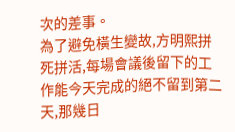次的差事。
為了避免橫生變故,方明熙拼死拼活,每場會議後留下的工作能今天完成的絕不留到第二天,那幾日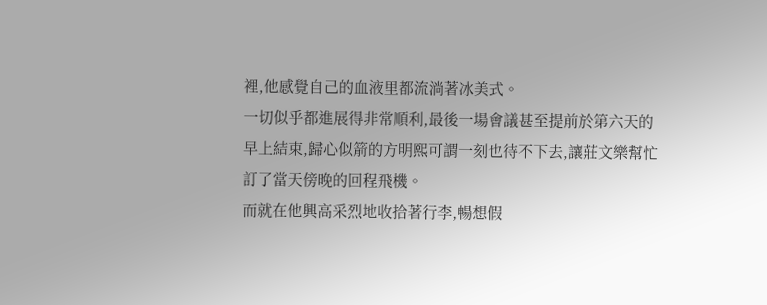裡,他感覺自己的血液里都流淌著冰美式。
一切似乎都進展得非常順利,最後一場會議甚至提前於第六天的早上結束,歸心似箭的方明熙可謂一刻也待不下去,讓莊文樂幫忙訂了當天傍晚的回程飛機。
而就在他興高采烈地收拾著行李,暢想假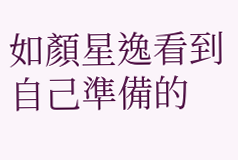如顏星逸看到自己準備的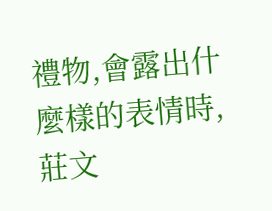禮物,會露出什麼樣的表情時,莊文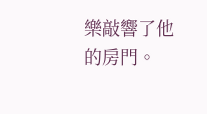樂敲響了他的房門。